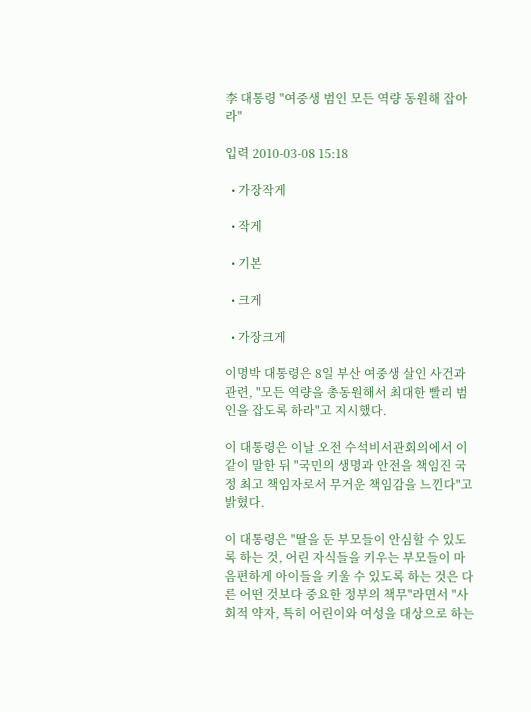李 대통령 "여중생 범인 모든 역량 동원해 잡아라"

입력 2010-03-08 15:18

  • 가장작게

  • 작게

  • 기본

  • 크게

  • 가장크게

이명박 대통령은 8일 부산 여중생 살인 사건과 관련, "모든 역량을 총동원해서 최대한 빨리 범인을 잡도록 하라"고 지시했다.

이 대통령은 이날 오전 수석비서관회의에서 이같이 말한 뒤 "국민의 생명과 안전을 책임진 국정 최고 책임자로서 무거운 책임감을 느낀다"고 밝혔다.

이 대통령은 "딸을 둔 부모들이 안심할 수 있도록 하는 것, 어린 자식들을 키우는 부모들이 마음편하게 아이들을 키울 수 있도록 하는 것은 다른 어떤 것보다 중요한 정부의 책무"라면서 "사회적 약자, 특히 어린이와 여성을 대상으로 하는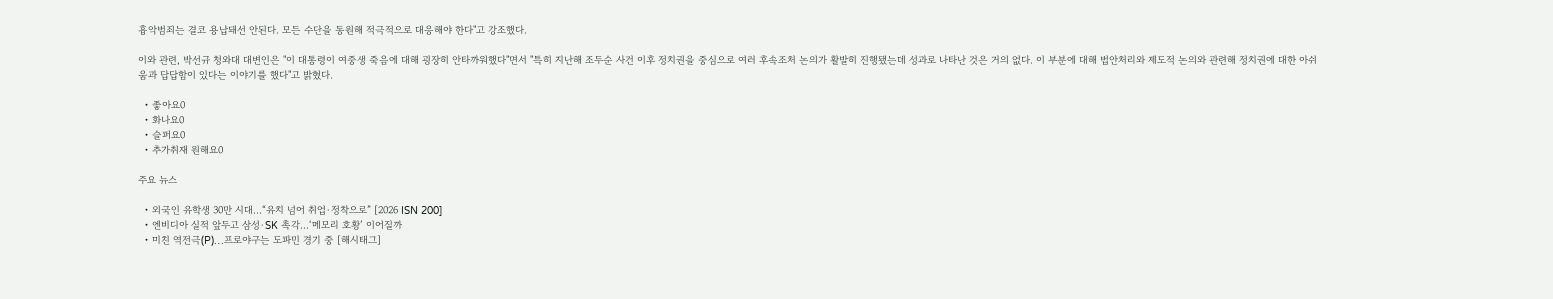흉악범죄는 결코 용납돼선 안된다. 모든 수단을 동원해 적극적으로 대응해야 한다"고 강조했다.

이와 관련, 박선규 청와대 대변인은 "이 대통령이 여중생 죽음에 대해 굉장히 안타까워했다"면서 "특히 지난해 조두순 사건 이후 정치권을 중심으로 여러 후속조처 논의가 활발히 진행됐는데 성과로 나타난 것은 거의 없다. 이 부분에 대해 법안처리와 제도적 논의와 관련해 정치권에 대한 아쉬움과 답답함이 있다는 이야기를 했다"고 밝혔다.

  • 좋아요0
  • 화나요0
  • 슬퍼요0
  • 추가취재 원해요0

주요 뉴스

  • 외국인 유학생 30만 시대…“유치 넘어 취업·정착으로” [2026 ISN 200]
  • 엔비디아 실적 앞두고 삼성·SK 촉각…‘메모리 호황’ 이어질까
  • 미친 역전극(P)…프로야구는 도파민 경기 중 [해시태그]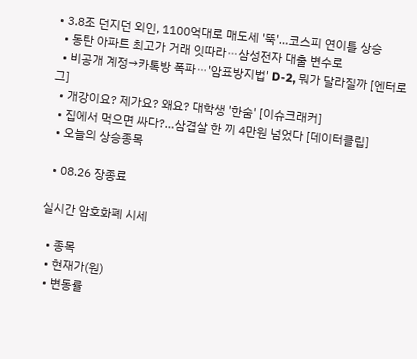• 3.8조 던지던 외인, 1100억대로 매도세 '뚝'…코스피 연이틀 상승
  • 동탄 아파트 최고가 거래 잇따라⋯삼성전자 대출 변수로
  • 비공개 계정→카톡방 폭파⋯'암표방지법' D-2, 뭐가 달라질까 [엔터로그]
  • 개강이요? 제가요? 왜요? 대학생 '한숨' [이슈크래커]
  • 집에서 먹으면 싸다?…삼겹살 한 끼 4만원 넘었다 [데이터클립]
  • 오늘의 상승종목

  • 08.26 장종료

실시간 암호화폐 시세

  • 종목
  • 현재가(원)
  • 변동률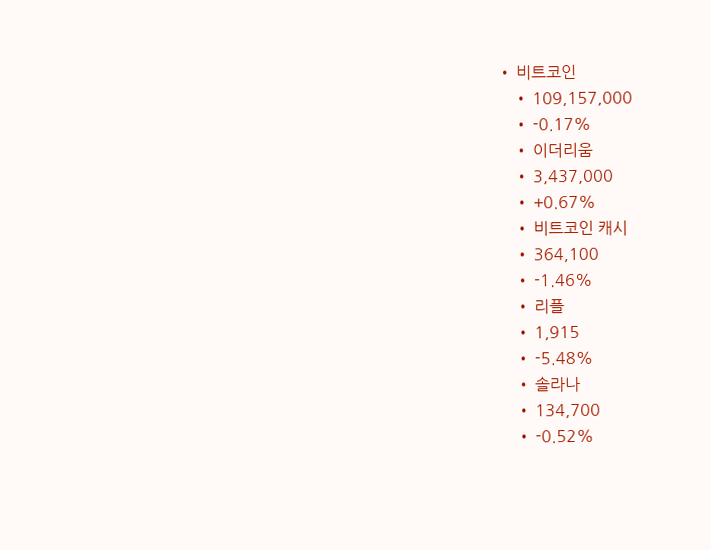• 비트코인
    • 109,157,000
    • -0.17%
    • 이더리움
    • 3,437,000
    • +0.67%
    • 비트코인 캐시
    • 364,100
    • -1.46%
    • 리플
    • 1,915
    • -5.48%
    • 솔라나
    • 134,700
    • -0.52%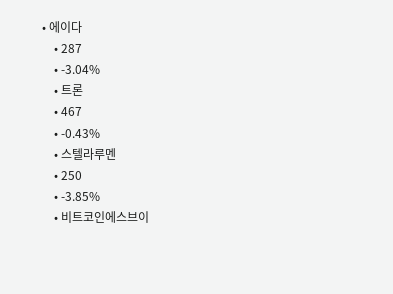• 에이다
    • 287
    • -3.04%
    • 트론
    • 467
    • -0.43%
    • 스텔라루멘
    • 250
    • -3.85%
    • 비트코인에스브이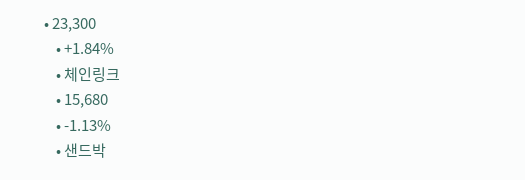• 23,300
    • +1.84%
    • 체인링크
    • 15,680
    • -1.13%
    • 샌드박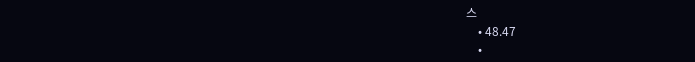스
    • 48.47
    •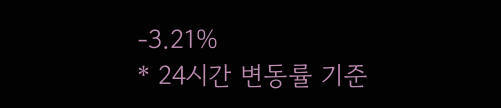-3.21%
* 24시간 변동률 기준